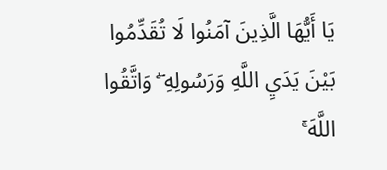يَا أَيُّهَا الَّذِينَ آمَنُوا لَا تُقَدِّمُوا بَيْنَ يَدَيِ اللَّهِ وَرَسُولِهِ ۖ وَاتَّقُوا اللَّهَ ۚ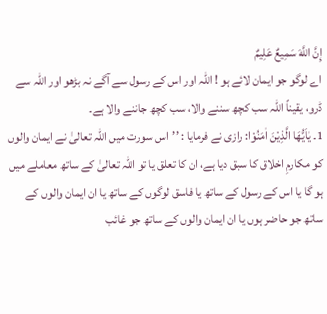إِنَّ اللَّهَ سَمِيعٌ عَلِيمٌ
اے لوگو جو ایمان لائے ہو ! اللہ اور اس کے رسول سے آگے نہ بڑھو اور اللہ سے ڈرو، یقیناً اللہ سب کچھ سننے والا، سب کچھ جاننے والا ہے۔
1۔ يٰاَيُّهَا الَّذِيْنَ اٰمَنُوْا: رازی نے فرمایا : ’’اس سورت میں اللہ تعالیٰ نے ایمان والوں کو مکارمِ اخلاق کا سبق دیا ہے، ان کا تعلق یا تو اللہ تعالیٰ کے ساتھ معاملے میں ہو گا یا اس کے رسول کے ساتھ یا فاسق لوگوں کے ساتھ یا ان ایمان والوں کے ساتھ جو حاضر ہوں یا ان ایمان والوں کے ساتھ جو غائب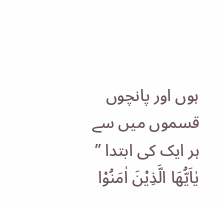ہوں اور پانچوں قسموں میں سے ہر ایک کی ابتدا ’’ يٰاَيُّهَا الَّذِيْنَ اٰمَنُوْا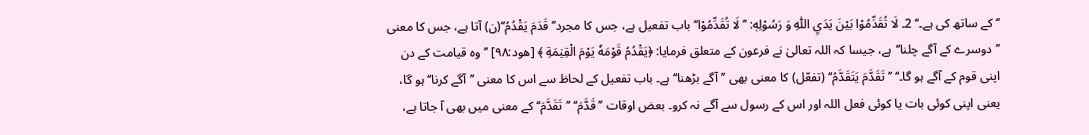‘‘ کے ساتھ کی ہے۔‘‘ 2۔ لَا تُقَدِّمُوْا بَيْنَ يَدَيِ اللّٰهِ وَ رَسُوْلِهٖ: ’’لَا تُقَدِّمُوْا‘‘باب تفعیل ہے، جس کا مجرد’’قَدَمَ يَقْدُمُ‘‘(ن) آتا ہے، جس کا معنی ’’دوسرے کے آگے چلنا‘‘ہے، جیسا کہ اللہ تعالیٰ نے فرعون کے متعلق فرمایا: ﴿يَقْدُمُ قَوْمَهٗ يَوْمَ الْقِيٰمَةِ ﴾ [ھود:۹۸] ’’وہ قیامت کے دن اپنی قوم کے آگے ہو گا۔‘‘ ’’ تَقَدَّمَ يَتَقَدَّمُ‘‘ (تفعّل) کا معنی بھی ’’آگے بڑھنا‘‘ ہے۔ باب تفعیل کے لحاظ سے اس کا معنی ’’آگے کرنا‘‘ ہو گا، یعنی اپنی کوئی بات یا کوئی فعل اللہ اور اس کے رسول سے آگے نہ کرو۔ بعض اوقات ’’قَدَّمَ‘‘ ’’تَقَدَّمَ‘‘ کے معنی میں بھی آ جاتا ہے،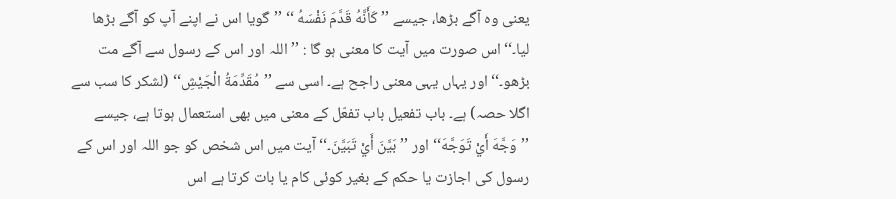یعنی وہ آگے بڑھا، جیسے ’’ كَأَنَّهُ قَدَّمَ نَفْسَهُ ‘‘ ’’گویا اس نے اپنے آپ کو آگے بڑھا لیا۔‘‘ اس صورت میں آیت کا معنی ہو گا : ’’اللہ اور اس کے رسول سے آگے مت بڑھو۔‘‘ اور یہاں یہی معنی راجح ہے۔ اسی سے ’’مُقَدِّمَةُ الْجَيْشِ‘‘ (لشکر کا سب سے اگلا حصہ) ہے۔ باب تفعیل باب تفعّل کے معنی میں بھی استعمال ہوتا ہے، جیسے ’’وَجَّهَ أَيْ تَوَجَّهَ‘‘ اور ’’ بَيَّنَ أَيْ تَبَيَّنَ۔‘‘ آیت میں اس شخص کو جو اللہ اور اس کے رسول کی اجازت یا حکم کے بغیر کوئی کام یا بات کرتا ہے اس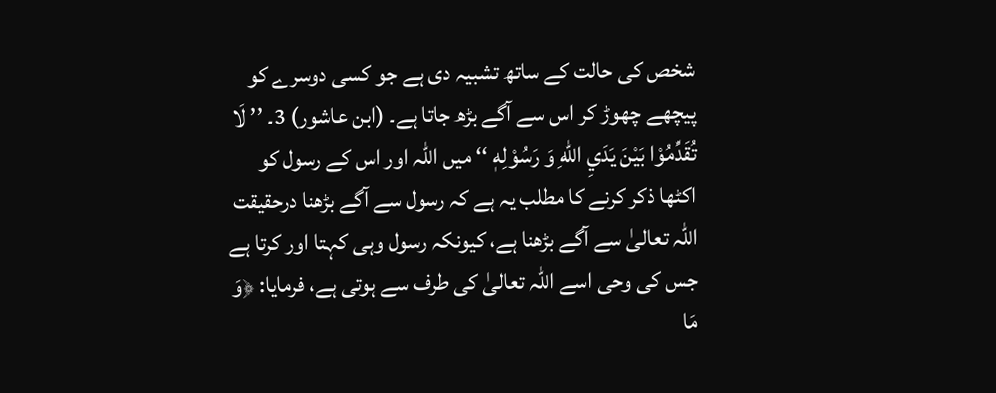شخص کی حالت کے ساتھ تشبیہ دی ہے جو کسی دوسرے کو پیچھے چھوڑ کر اس سے آگے بڑھ جاتا ہے۔ (ابن عاشور) 3۔ ’’ لَا تُقَدِّمُوْا بَيْنَ يَدَيِ اللّٰهِ وَ رَسُوْلِهٖ ‘‘ میں اللہ اور اس کے رسول کو اکٹھا ذکر کرنے کا مطلب یہ ہے کہ رسول سے آگے بڑھنا درحقیقت اللہ تعالیٰ سے آگے بڑھنا ہے، کیونکہ رسول وہی کہتا اور کرتا ہے جس کی وحی اسے اللہ تعالیٰ کی طرف سے ہوتی ہے، فرمایا: ﴿وَ مَا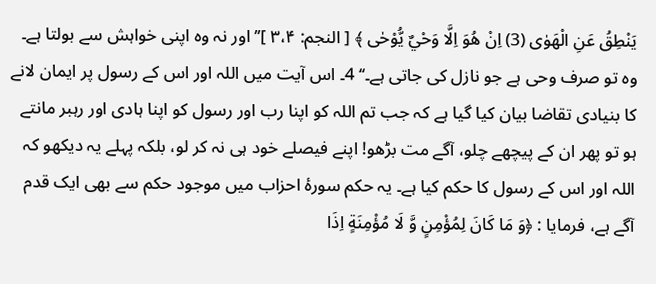يَنْطِقُ عَنِ الْهَوٰى (3) اِنْ هُوَ اِلَّا وَحْيٌ يُّوْحٰى ﴾ [ النجم: ۳،۴ ]’’اور نہ وہ اپنی خواہش سے بولتا ہے۔ وہ تو صرف وحی ہے جو نازل کی جاتی ہے۔‘‘ 4۔ اس آیت میں اللہ اور اس کے رسول پر ایمان لانے کا بنیادی تقاضا بیان کیا گیا ہے کہ جب تم اللہ کو اپنا رب اور رسول کو اپنا ہادی اور رہبر مانتے ہو تو پھر ان کے پیچھے چلو، آگے مت بڑھو! اپنے فیصلے خود ہی نہ کر لو، بلکہ پہلے یہ دیکھو کہ اللہ اور اس کے رسول کا حکم کیا ہے۔ یہ حکم سورۂ احزاب میں موجود حکم سے بھی ایک قدم آگے ہے، فرمایا : ﴿وَ مَا كَانَ لِمُؤْمِنٍ وَّ لَا مُؤْمِنَةٍ اِذَا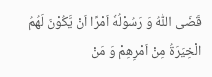قَضَى اللّٰهُ وَ رَسُوْلُهٗ اَمْرًا اَنْ يَّكُوْنَ لَهُمُ الْخِيَرَةُ مِنْ اَمْرِهِمْ وَ مَنْ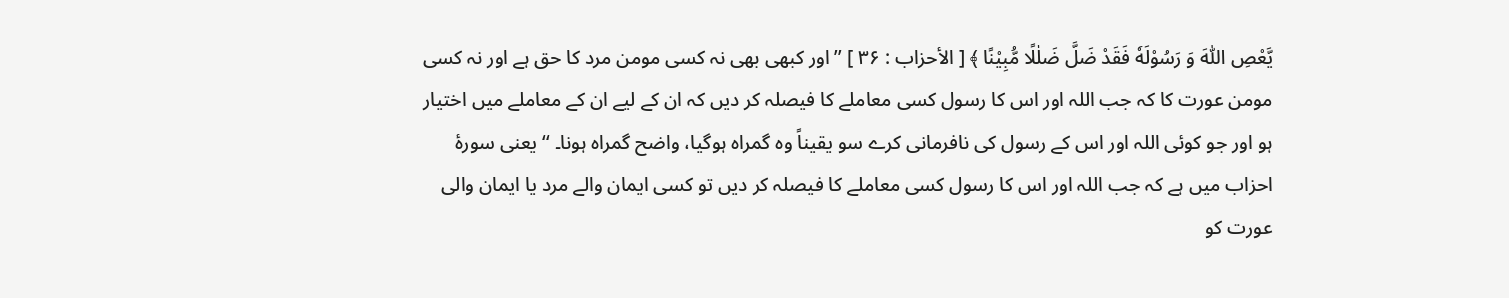يَّعْصِ اللّٰهَ وَ رَسُوْلَهٗ فَقَدْ ضَلَّ ضَلٰلًا مُّبِيْنًا ﴾ [ الأحزاب : ۳۶ ] ’’اور کبھی بھی نہ کسی مومن مرد کا حق ہے اور نہ کسی مومن عورت کا کہ جب اللہ اور اس کا رسول کسی معاملے کا فیصلہ کر دیں کہ ان کے لیے ان کے معاملے میں اختیار ہو اور جو کوئی اللہ اور اس کے رسول کی نافرمانی کرے سو یقیناً وہ گمراہ ہوگیا، واضح گمراہ ہونا۔ ‘‘ یعنی سورۂ احزاب میں ہے کہ جب اللہ اور اس کا رسول کسی معاملے کا فیصلہ کر دیں تو کسی ایمان والے مرد یا ایمان والی عورت کو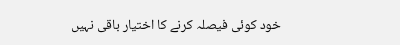خود کوئی فیصلہ کرنے کا اختیار باقی نہیں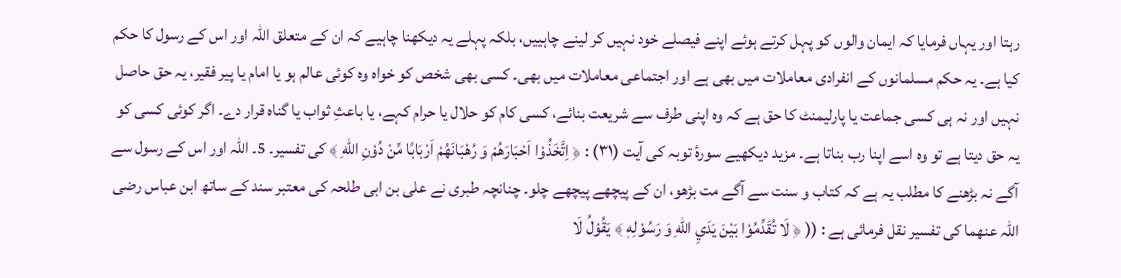رہتا اور یہاں فرمایا کہ ایمان والوں کو پہل کرتے ہوئے اپنے فیصلے خود نہیں کر لینے چاہییں، بلکہ پہلے یہ دیکھنا چاہیے کہ ان کے متعلق اللہ اور اس کے رسول کا حکم کیا ہے۔ یہ حکم مسلمانوں کے انفرادی معاملات میں بھی ہے اور اجتماعی معاملات میں بھی۔ کسی بھی شخص کو خواہ وہ کوئی عالم ہو یا امام یا پیر فقیر، یہ حق حاصل نہیں اور نہ ہی کسی جماعت یا پارلیمنٹ کا حق ہے کہ وہ اپنی طرف سے شریعت بنائے، کسی کام کو حلال یا حرام کہے، یا باعثِ ثواب یا گناہ قرار دے۔ اگر کوئی کسی کو یہ حق دیتا ہے تو وہ اسے اپنا رب بناتا ہے۔ مزید دیکھیے سورۂ توبہ کی آیت (۳۱) : ﴿ اِتَّخَذُوْا اَحْبَارَهُمْ وَ رُهْبَانَهُمْ اَرْبَابًا مِّنْ دُوْنِ اللّٰهِ ﴾ کی تفسیر۔ 5۔ اللہ اور اس کے رسول سے آگے نہ بڑھنے کا مطلب یہ ہے کہ کتاب و سنت سے آگے مت بڑھو، ان کے پیچھے پیچھے چلو۔ چنانچہ طبری نے علی بن ابی طلحہ کی معتبر سند کے ساتھ ابن عباس رضی اللہ عنھما کی تفسیر نقل فرمائی ہے : (( ﴿ لَا تُقَدِّمُوْا بَيْنَ يَدَيِ اللّٰهِ وَ رَسُوْلِهٖ ﴾ يَقُوْلُ لَا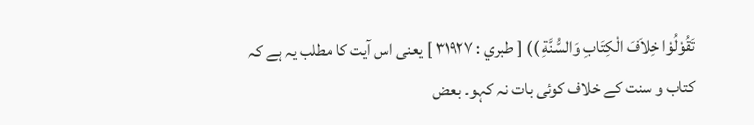تَقُوْلُوْا خِلاَفَ الْكِتَابِ وَالسُّنَّةِ )) [ طبري : ۳۱۹۲۷ ] یعنی اس آیت کا مطلب یہ ہے کہ کتاب و سنت کے خلاف کوئی بات نہ کہو۔ بعض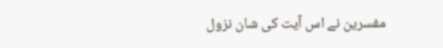مفسرین نے اس آیت کی شان نزول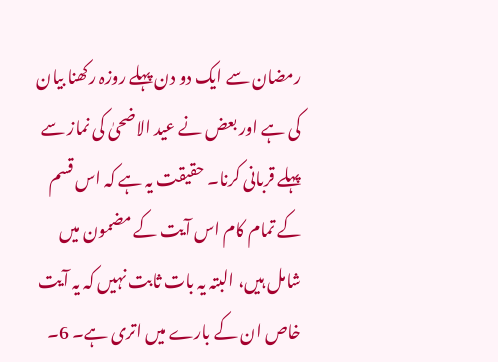رمضان سے ایک دو دن پہلے روزہ رکھنا بیان کی ہے اور بعض نے عید الاضحیٰ کی نماز سے پہلے قربانی کرنا۔ حقیقت یہ ہے کہ اس قسم کے تمام کام اس آیت کے مضمون میں شامل ہیں، البتہ یہ بات ثابت نہیں کہ یہ آیت خاص ان کے بارے میں اتری ہے۔ 6۔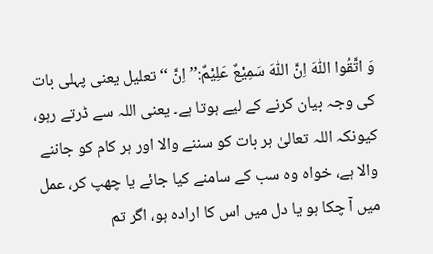وَ اتَّقُوا اللّٰهَ اِنَّ اللّٰهَ سَمِيْعٌ عَلِيْمٌ:’’ اِنَّ ‘‘ تعلیل یعنی پہلی بات کی وجہ بیان کرنے کے لیے ہوتا ہے۔ یعنی اللہ سے ڈرتے رہو، کیونکہ اللہ تعالیٰ ہر بات کو سننے والا اور ہر کام کو جاننے والا ہے، خواہ وہ سب کے سامنے کیا جائے یا چھپ کر، عمل میں آ چکا ہو یا دل میں اس کا ارادہ ہو، اگر تم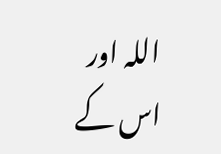اللہ اور اس کے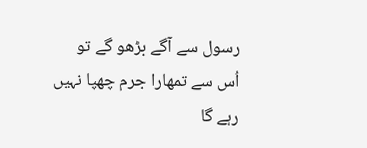رسول سے آگے بڑھو گے تو اُس سے تمھارا جرم چھپا نہیں رہے گا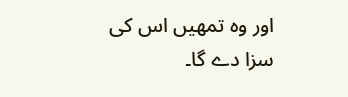اور وہ تمھیں اس کی سزا دے گا۔